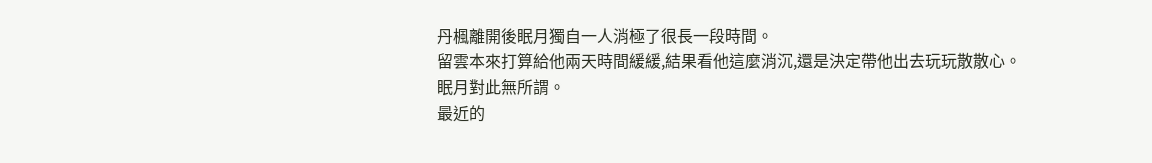丹楓離開後眠月獨自一人消極了很長一段時間。
留雲本來打算給他兩天時間緩緩,結果看他這麼消沉,還是決定帶他出去玩玩散散心。
眠月對此無所謂。
最近的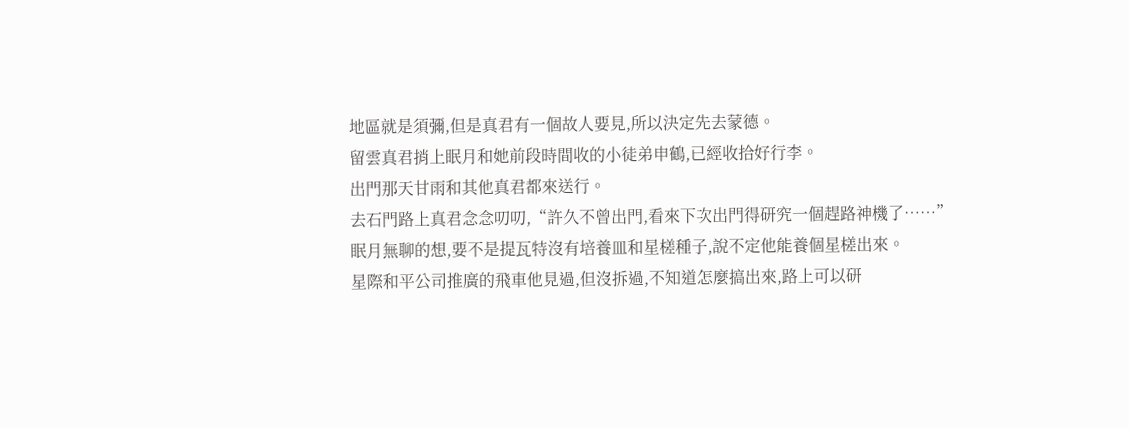地區就是須彌,但是真君有一個故人要見,所以決定先去蒙德。
留雲真君捎上眠月和她前段時間收的小徒弟申鶴,已經收拾好行李。
出門那天甘雨和其他真君都來送行。
去石門路上真君念念叨叨,“許久不曾出門,看來下次出門得研究一個趕路神機了……”
眠月無聊的想,要不是提瓦特沒有培養皿和星槎種子,說不定他能養個星槎出來。
星際和平公司推廣的飛車他見過,但沒拆過,不知道怎麼搞出來,路上可以研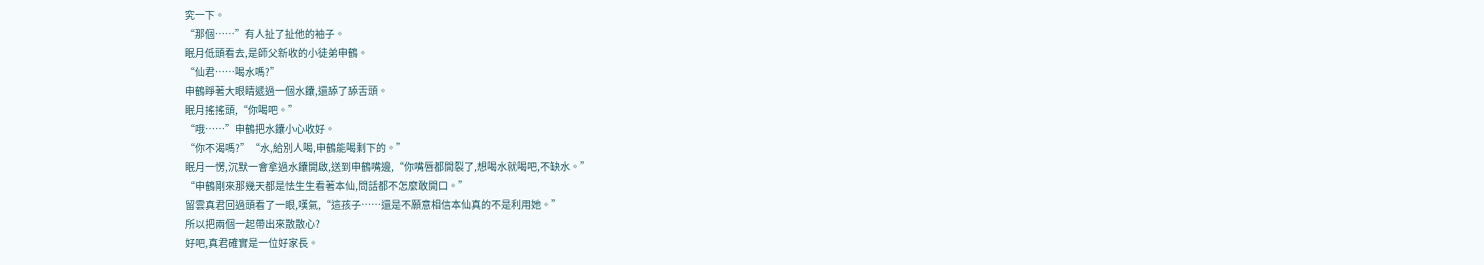究一下。
“那個……”有人扯了扯他的袖子。
眠月低頭看去,是師父新收的小徒弟申鶴。
“仙君……喝水嗎?”
申鶴睜著大眼睛遞過一個水饢,還舔了舔舌頭。
眠月搖搖頭,“你喝吧。”
“哦……”申鶴把水饢小心收好。
“你不渴嗎?”“水,給別人喝,申鶴能喝剩下的。”
眠月一愣,沉默一會拿過水饢開啟,送到申鶴嘴邊,“你嘴唇都開裂了,想喝水就喝吧,不缺水。”
“申鶴剛來那幾天都是怯生生看著本仙,問話都不怎麼敢開口。”
留雲真君回過頭看了一眼,嘆氣,“這孩子……還是不願意相信本仙真的不是利用她。”
所以把兩個一起帶出來散散心?
好吧,真君確實是一位好家長。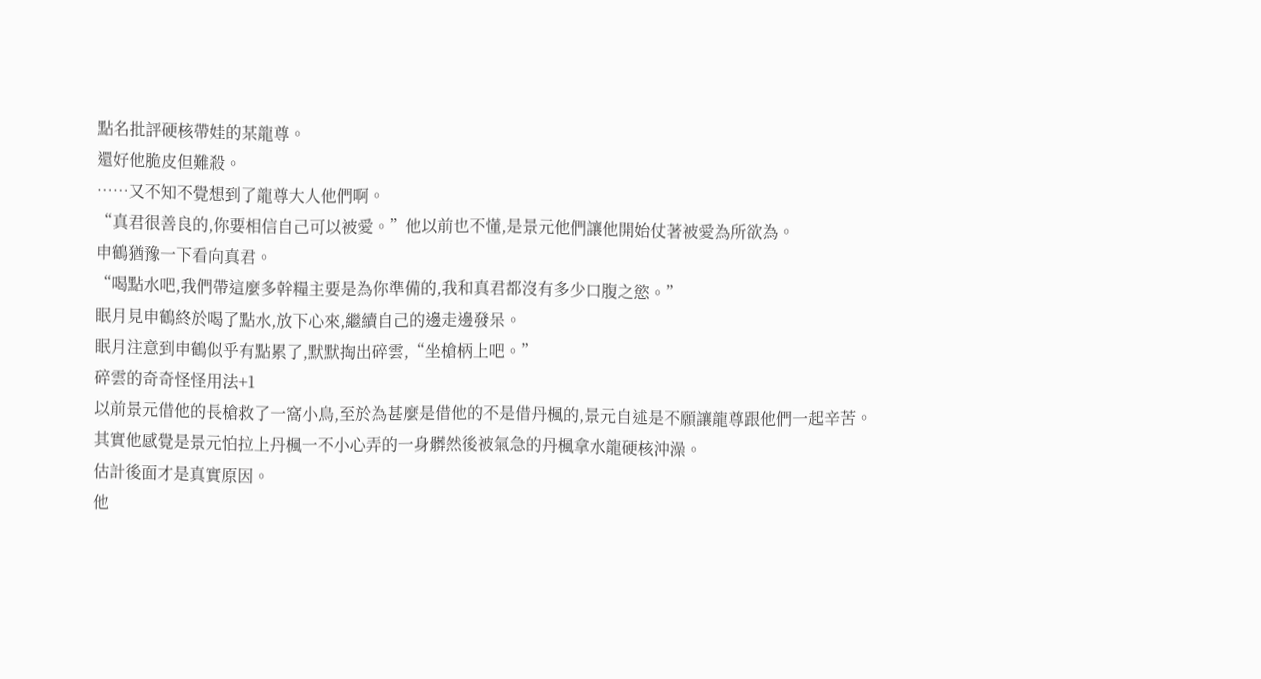點名批評硬核帶娃的某龍尊。
還好他脆皮但難殺。
……又不知不覺想到了龍尊大人他們啊。
“真君很善良的,你要相信自己可以被愛。”他以前也不懂,是景元他們讓他開始仗著被愛為所欲為。
申鶴猶豫一下看向真君。
“喝點水吧,我們帶這麼多幹糧主要是為你準備的,我和真君都沒有多少口腹之慾。”
眠月見申鶴終於喝了點水,放下心來,繼續自己的邊走邊發呆。
眠月注意到申鶴似乎有點累了,默默掏出碎雲,“坐槍柄上吧。”
碎雲的奇奇怪怪用法+1
以前景元借他的長槍救了一窩小鳥,至於為甚麼是借他的不是借丹楓的,景元自述是不願讓龍尊跟他們一起辛苦。
其實他感覺是景元怕拉上丹楓一不小心弄的一身髒然後被氣急的丹楓拿水龍硬核沖澡。
估計後面才是真實原因。
他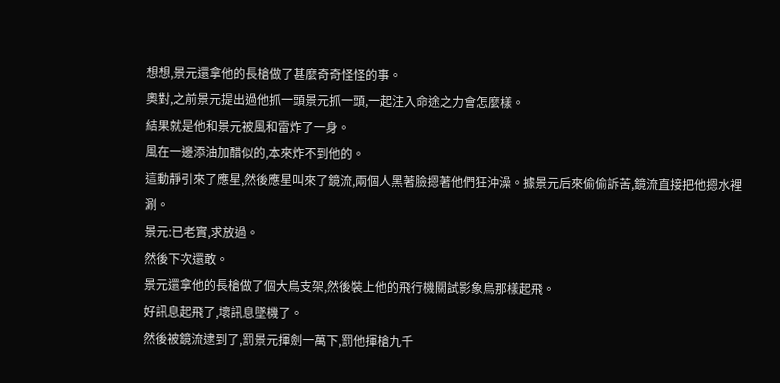想想,景元還拿他的長槍做了甚麼奇奇怪怪的事。
奧對,之前景元提出過他抓一頭景元抓一頭,一起注入命途之力會怎麼樣。
結果就是他和景元被風和雷炸了一身。
風在一邊添油加醋似的,本來炸不到他的。
這動靜引來了應星,然後應星叫來了鏡流,兩個人黑著臉摁著他們狂沖澡。據景元后來偷偷訴苦,鏡流直接把他摁水裡涮。
景元:已老實,求放過。
然後下次還敢。
景元還拿他的長槍做了個大鳥支架,然後裝上他的飛行機關試影象鳥那樣起飛。
好訊息起飛了,壞訊息墜機了。
然後被鏡流逮到了,罰景元揮劍一萬下,罰他揮槍九千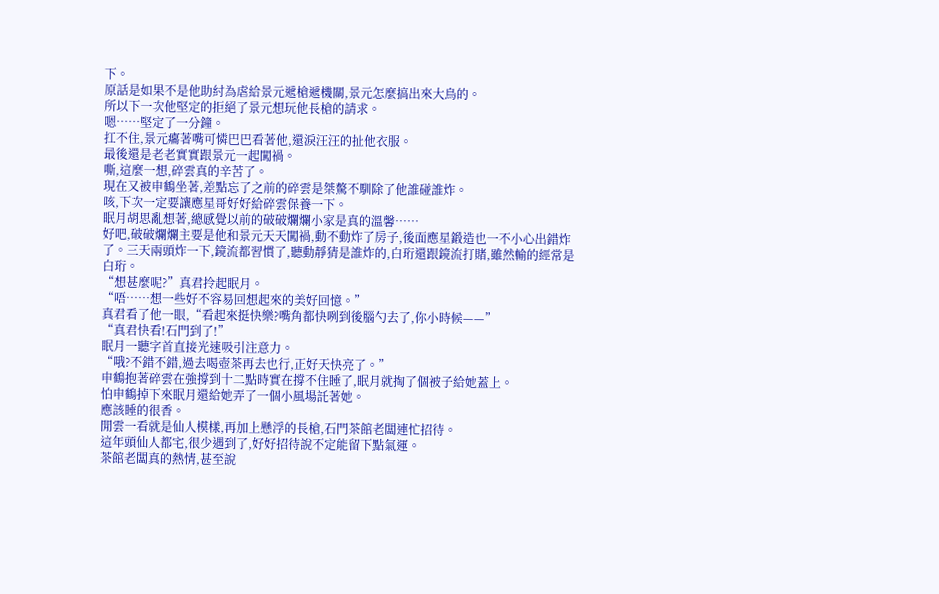下。
原話是如果不是他助紂為虐給景元遞槍遞機關,景元怎麼搞出來大鳥的。
所以下一次他堅定的拒絕了景元想玩他長槍的請求。
嗯……堅定了一分鐘。
扛不住,景元癟著嘴可憐巴巴看著他,還淚汪汪的扯他衣服。
最後還是老老實實跟景元一起闖禍。
嘶,這麼一想,碎雲真的辛苦了。
現在又被申鶴坐著,差點忘了之前的碎雲是桀驁不馴除了他誰碰誰炸。
咳,下次一定要讓應星哥好好給碎雲保養一下。
眠月胡思亂想著,總感覺以前的破破爛爛小家是真的溫馨……
好吧,破破爛爛主要是他和景元天天闖禍,動不動炸了房子,後面應星鍛造也一不小心出錯炸了。三天兩頭炸一下,鏡流都習慣了,聽動靜猜是誰炸的,白珩還跟鏡流打賭,雖然輸的經常是白珩。
“想甚麼呢?”真君拎起眠月。
“唔……想一些好不容易回想起來的美好回憶。”
真君看了他一眼,“看起來挺快樂?嘴角都快咧到後腦勺去了,你小時候——”
“真君快看!石門到了!”
眠月一聽字首直接光速吸引注意力。
“哦?不錯不錯,過去喝壺茶再去也行,正好天快亮了。”
申鶴抱著碎雲在強撐到十二點時實在撐不住睡了,眠月就掏了個被子給她蓋上。
怕申鶴掉下來眠月還給她弄了一個小風場託著她。
應該睡的很香。
閒雲一看就是仙人模樣,再加上懸浮的長槍,石門茶館老闆連忙招待。
這年頭仙人都宅,很少遇到了,好好招待說不定能留下點氣運。
茶館老闆真的熱情,甚至說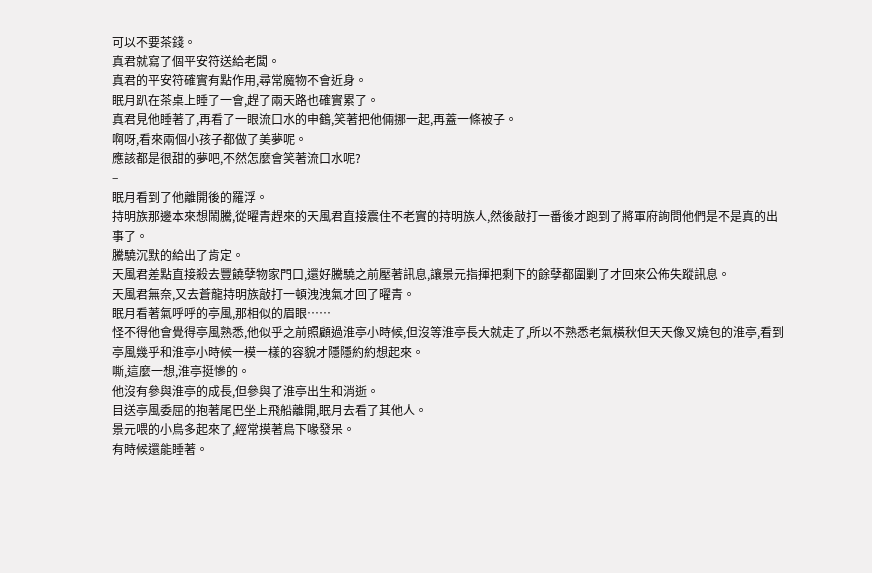可以不要茶錢。
真君就寫了個平安符送給老闆。
真君的平安符確實有點作用,尋常魔物不會近身。
眠月趴在茶桌上睡了一會,趕了兩天路也確實累了。
真君見他睡著了,再看了一眼流口水的申鶴,笑著把他倆挪一起,再蓋一條被子。
啊呀,看來兩個小孩子都做了美夢呢。
應該都是很甜的夢吧,不然怎麼會笑著流口水呢?
–
眠月看到了他離開後的羅浮。
持明族那邊本來想鬧騰,從曜青趕來的天風君直接震住不老實的持明族人,然後敲打一番後才跑到了將軍府詢問他們是不是真的出事了。
騰驍沉默的給出了肯定。
天風君差點直接殺去豐饒孽物家門口,還好騰驍之前壓著訊息,讓景元指揮把剩下的餘孽都圍剿了才回來公佈失蹤訊息。
天風君無奈,又去蒼龍持明族敲打一頓洩洩氣才回了曜青。
眠月看著氣呼呼的亭風,那相似的眉眼……
怪不得他會覺得亭風熟悉,他似乎之前照顧過淮亭小時候,但沒等淮亭長大就走了,所以不熟悉老氣橫秋但天天像叉燒包的淮亭,看到亭風幾乎和淮亭小時候一模一樣的容貌才隱隱約約想起來。
嘶,這麼一想,淮亭挺慘的。
他沒有參與淮亭的成長,但參與了淮亭出生和消逝。
目送亭風委屈的抱著尾巴坐上飛船離開,眠月去看了其他人。
景元喂的小鳥多起來了,經常摸著鳥下喙發呆。
有時候還能睡著。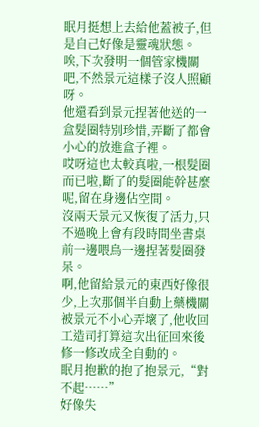眠月挺想上去給他蓋被子,但是自己好像是靈魂狀態。
唉,下次發明一個管家機關吧,不然景元這樣子沒人照顧呀。
他還看到景元捏著他送的一盒髮圈特別珍惜,弄斷了都會小心的放進盒子裡。
哎呀這也太較真啦,一根髮圈而已啦,斷了的髮圈能幹甚麼呢,留在身邊佔空間。
沒兩天景元又恢復了活力,只不過晚上會有段時間坐書桌前一邊喂鳥一邊捏著髮圈發呆。
啊,他留給景元的東西好像很少,上次那個半自動上藥機關被景元不小心弄壞了,他收回工造司打算這次出征回來後修一修改成全自動的。
眠月抱歉的抱了抱景元,“對不起……”
好像失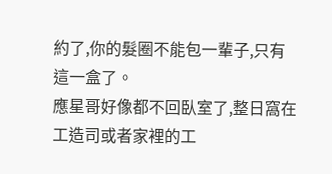約了,你的髮圈不能包一輩子,只有這一盒了。
應星哥好像都不回臥室了,整日窩在工造司或者家裡的工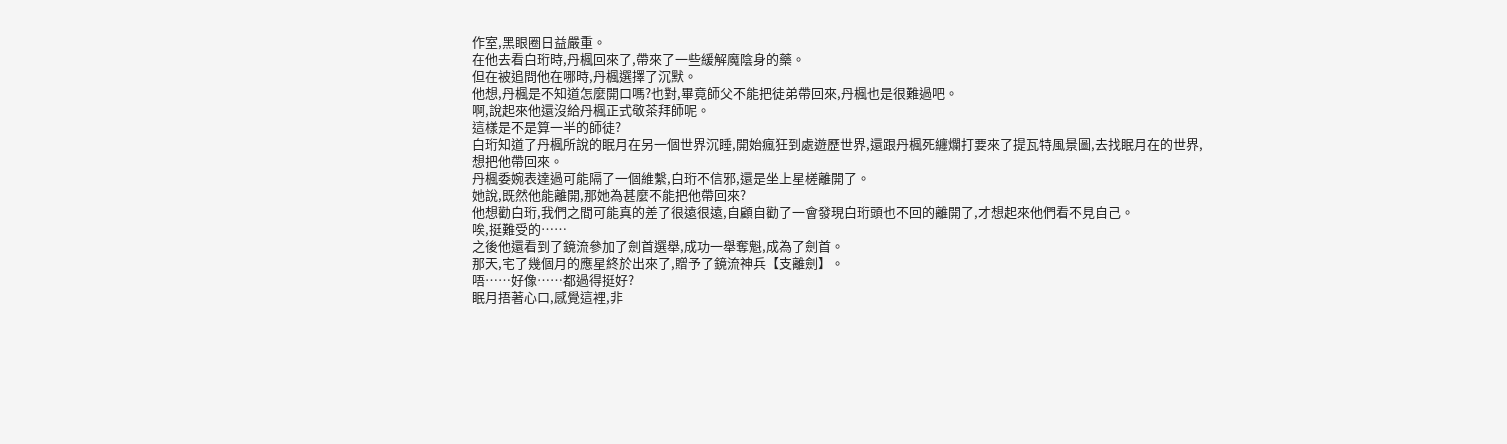作室,黑眼圈日益嚴重。
在他去看白珩時,丹楓回來了,帶來了一些緩解魔陰身的藥。
但在被追問他在哪時,丹楓選擇了沉默。
他想,丹楓是不知道怎麼開口嗎?也對,畢竟師父不能把徒弟帶回來,丹楓也是很難過吧。
啊,說起來他還沒給丹楓正式敬茶拜師呢。
這樣是不是算一半的師徒?
白珩知道了丹楓所說的眠月在另一個世界沉睡,開始瘋狂到處遊歷世界,還跟丹楓死纏爛打要來了提瓦特風景圖,去找眠月在的世界,想把他帶回來。
丹楓委婉表達過可能隔了一個維繫,白珩不信邪,還是坐上星槎離開了。
她說,既然他能離開,那她為甚麼不能把他帶回來?
他想勸白珩,我們之間可能真的差了很遠很遠,自顧自勸了一會發現白珩頭也不回的離開了,才想起來他們看不見自己。
唉,挺難受的……
之後他還看到了鏡流參加了劍首選舉,成功一舉奪魁,成為了劍首。
那天,宅了幾個月的應星終於出來了,贈予了鏡流神兵【支離劍】。
唔……好像……都過得挺好?
眠月捂著心口,感覺這裡,非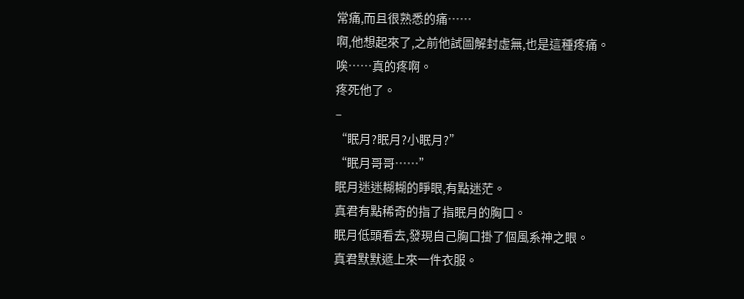常痛,而且很熟悉的痛……
啊,他想起來了,之前他試圖解封虛無,也是這種疼痛。
唉……真的疼啊。
疼死他了。
–
“眠月?眠月?小眠月?”
“眠月哥哥……”
眠月迷迷糊糊的睜眼,有點迷茫。
真君有點稀奇的指了指眠月的胸口。
眠月低頭看去,發現自己胸口掛了個風系神之眼。
真君默默遞上來一件衣服。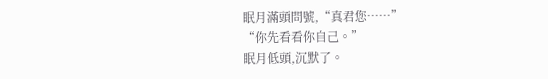眠月滿頭問號,“真君您……”
“你先看看你自己。”
眠月低頭,沉默了。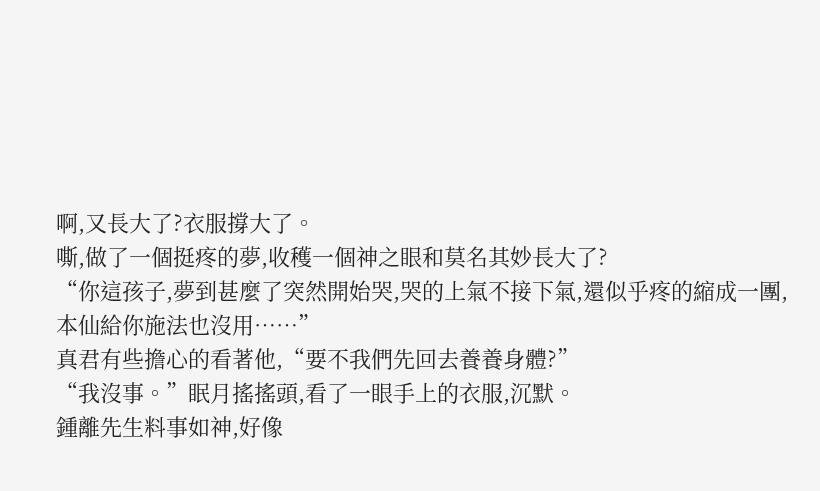啊,又長大了?衣服撐大了。
嘶,做了一個挺疼的夢,收穫一個神之眼和莫名其妙長大了?
“你這孩子,夢到甚麼了突然開始哭,哭的上氣不接下氣,還似乎疼的縮成一團,本仙給你施法也沒用……”
真君有些擔心的看著他,“要不我們先回去養養身體?”
“我沒事。”眠月搖搖頭,看了一眼手上的衣服,沉默。
鍾離先生料事如神,好像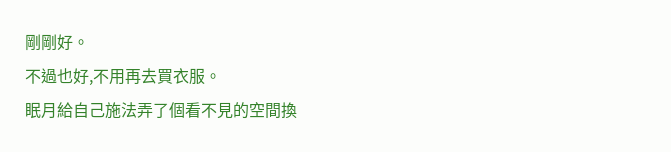剛剛好。
不過也好,不用再去買衣服。
眠月給自己施法弄了個看不見的空間換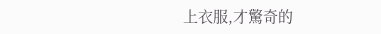上衣服,才驚奇的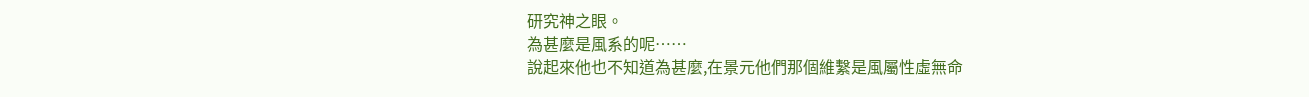研究神之眼。
為甚麼是風系的呢……
說起來他也不知道為甚麼,在景元他們那個維繫是風屬性虛無命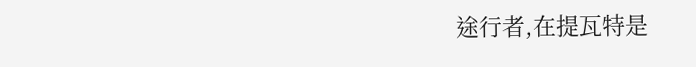途行者,在提瓦特是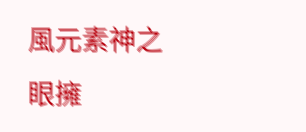風元素神之眼擁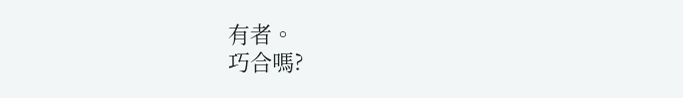有者。
巧合嗎?